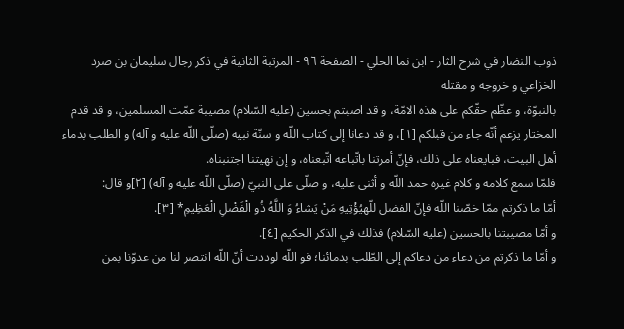ذوب النضار في شرح الثار - ابن نما الحلي - الصفحة ٩٦ - المرتبة الثانية في ذكر رجال سليمان بن صرد الخزاعي و خروجه و مقتله
بالنبوّة، و عظّم حقّكم على هذه الامّة، و قد اصبتم بحسين (عليه السّلام) مصيبة عمّت المسلمين، و قد قدم المختار يزعم أنّه جاء من قبلكم [١]، و قد دعانا إلى كتاب اللّه و سنّة نبيه (صلّى اللّه عليه و آله) و الطلب بدماء أهل البيت، فبايعناه على ذلك، فإنّ أمرتنا باتّباعه اتّبعناه، و إن نهيتنا اجتنبناه.
فلمّا سمع كلامه و كلام غيره حمد اللّه و أثنى عليه، و صلّى على النبيّ (صلّى اللّه عليه و آله) [٢]و قال:
أمّا ما ذكرتم ممّا خصّنا اللّه فإنّ الفضل للّهيُؤْتِيهِ مَنْ يَشاءُ وَ اللَّهُ ذُو الْفَضْلِ الْعَظِيمِ* [٣].
و أمّا مصيبتنا بالحسين (عليه السّلام) فذلك في الذكر الحكيم [٤].
و أمّا ما ذكرتم من دعاء من دعاكم إلى الطّلب بدمائنا؛ فو اللّه لوددت أنّ اللّه انتصر لنا من عدوّنا بمن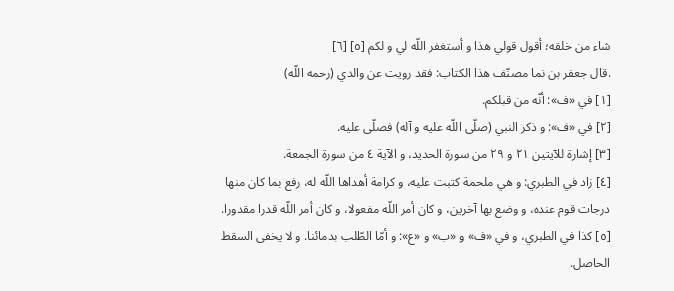شاء من خلقه؛ أقول قولي هذا و أستغفر اللّه لي و لكم [٥] [٦]
.قال جعفر بن نما مصنّف هذا الكتاب: فقد رويت عن والدي (رحمه اللّه)
[١] في «ف»: أنّه من قبلكم.
[٢] في «ف»: و ذكر النبي (صلّى اللّه عليه و آله) فصلّى عليه.
[٣] إشارة للآيتين ٢١ و ٢٩ من سورة الحديد، و الآية ٤ من سورة الجمعة.
[٤] زاد في الطبري: و هي ملحمة كتبت عليه، و كرامة أهداها اللّه له، رفع بما كان منها درجات قوم عنده، و وضع بها آخرين، و كان أمر اللّه مفعولا، و كان أمر اللّه قدرا مقدورا.
[٥] كذا في الطبري، و في «ف» و «ب» و «ع»: و أمّا الطّلب بدمائنا. و لا يخفى السقط الحاصل.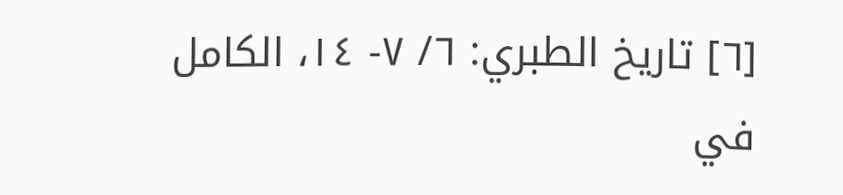[٦] تاريخ الطبري: ٦/ ٧- ١٤، الكامل في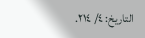التاريخ: ٤/ ٢١٤.